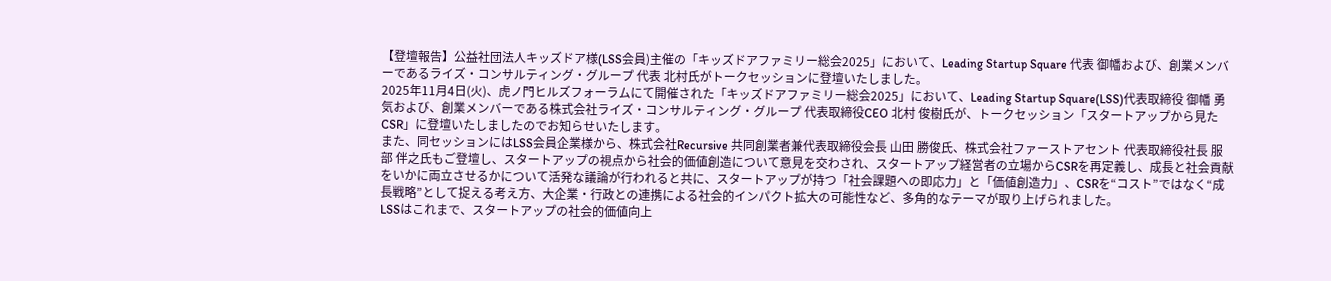【登壇報告】公益社団法人キッズドア様(LSS会員)主催の「キッズドアファミリー総会2025」において、Leading Startup Square 代表 御幡および、創業メンバーであるライズ・コンサルティング・グループ 代表 北村氏がトークセッションに登壇いたしました。
2025年11月4日(火)、虎ノ門ヒルズフォーラムにて開催された「キッズドアファミリー総会2025」において、Leading Startup Square(LSS)代表取締役 御幡 勇気および、創業メンバーである株式会社ライズ・コンサルティング・グループ 代表取締役CEO 北村 俊樹氏が、トークセッション「スタートアップから見たCSR」に登壇いたしましたのでお知らせいたします。
また、同セッションにはLSS会員企業様から、株式会社Recursive 共同創業者兼代表取締役会長 山田 勝俊氏、株式会社ファーストアセント 代表取締役社長 服部 伴之氏もご登壇し、スタートアップの視点から社会的価値創造について意見を交わされ、スタートアップ経営者の立場からCSRを再定義し、成長と社会貢献をいかに両立させるかについて活発な議論が行われると共に、スタートアップが持つ「社会課題への即応力」と「価値創造力」、CSRを“コスト”ではなく“成長戦略”として捉える考え方、大企業・行政との連携による社会的インパクト拡大の可能性など、多角的なテーマが取り上げられました。
LSSはこれまで、スタートアップの社会的価値向上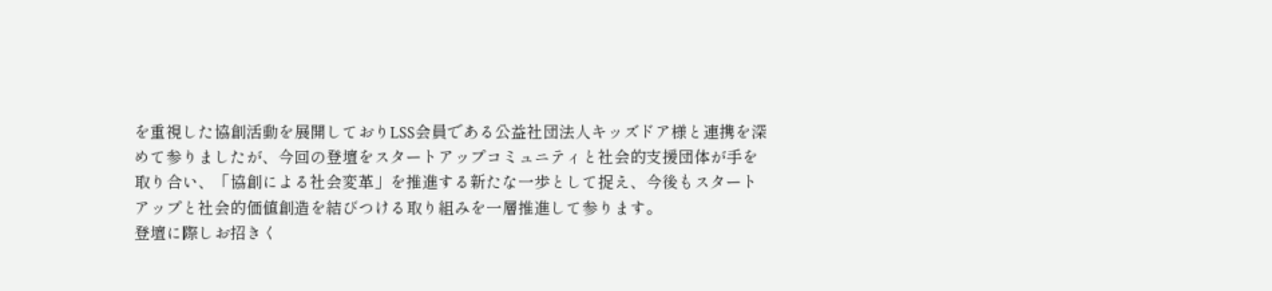を重視した協創活動を展開しておりLSS会員である公益社団法人キッズドア様と連携を深めて参りましたが、今回の登壇をスタートアップコミュニティと社会的支援団体が手を取り合い、「協創による社会変革」を推進する新たな一歩として捉え、今後もスタートアップと社会的価値創造を結びつける取り組みを一層推進して参ります。
登壇に際しお招きく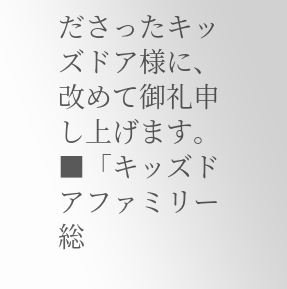ださったキッズドア様に、改めて御礼申し上げます。
■「キッズドアファミリー総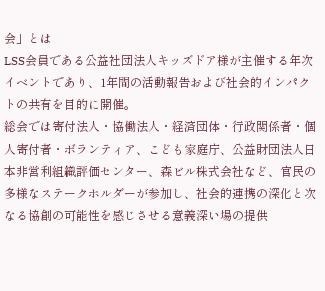会」とは
LSS会員である公益社団法人キッズドア様が主催する年次イベントであり、1年間の活動報告および社会的インパクトの共有を目的に開催。
総会では寄付法人・協働法人・経済団体・行政関係者・個人寄付者・ボランティア、こども家庭庁、公益財団法人日本非営利組織評価センター、森ビル株式会社など、官民の多様なステークホルダーが参加し、社会的連携の深化と次なる協創の可能性を感じさせる意義深い場の提供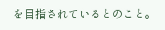を目指されているとのこと。